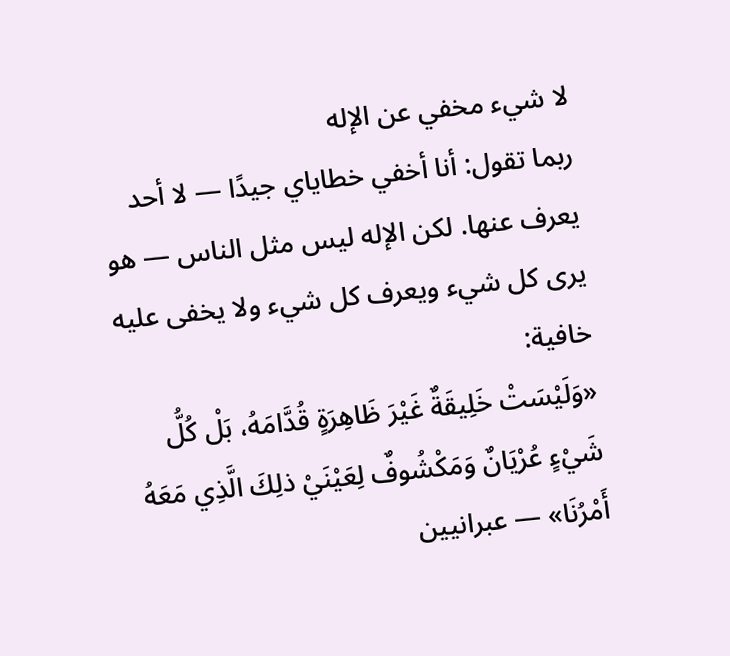لا شيء مخفي عن الإله
ربما تقول: أنا أخفي خطاياي جيدًا — لا أحد يعرف عنها. لكن الإله ليس مثل الناس — هو يرى كل شيء ويعرف كل شيء ولا يخفى عليه خافية:
«وَلَيْسَتْ خَلِيقَةٌ غَيْرَ ظَاهِرَةٍ قُدَّامَهُ، بَلْ كُلُّ شَيْءٍ عُرْيَانٌ وَمَكْشُوفٌ لِعَيْنَيْ ذلِكَ الَّذِي مَعَهُ أَمْرُنَا» — عبرانيين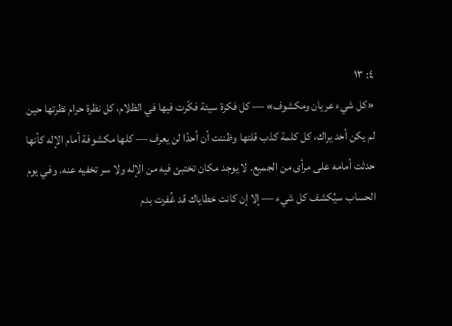٤: ١٣
«كل شيء عريان ومكشوف» — كل فكرة سيئة فكّرت فيها في الظلام، كل نظرة حرام نظرتها حين لم يكن أحد يراك، كل كلمة كذب قلتها وظننت أن أحدًا لن يعرف — كلها مكشوفة أمام الإله كأنها حدثت أمامه على مرأى من الجميع. لا يوجد مكان تختبئ فيه من الإله ولا سر تخفيه عنه. وفي يوم الحساب سيُكشف كل شيء — إلا إن كانت خطاياك قد غُفرت بدم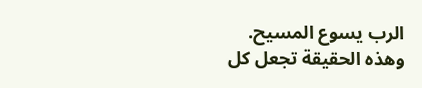الرب يسوع المسيح.
وهذه الحقيقة تجعل كل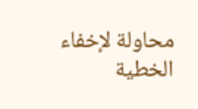محاولة لإخفاء الخطية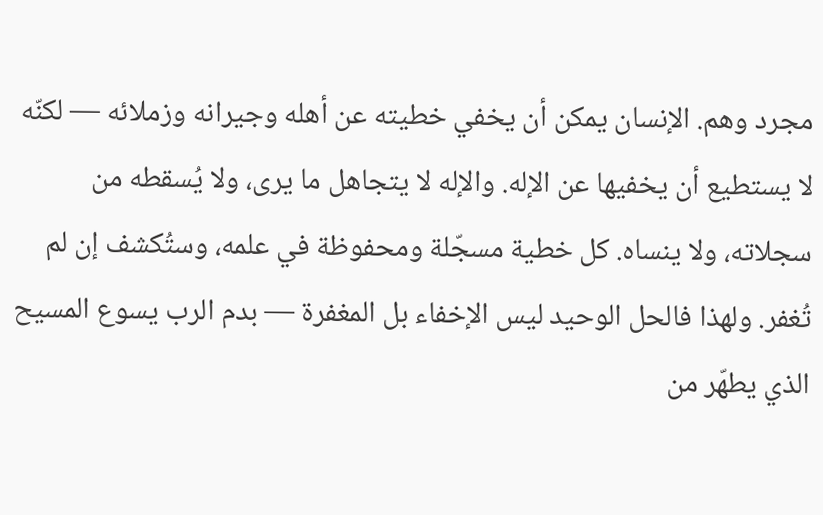مجرد وهم. الإنسان يمكن أن يخفي خطيته عن أهله وجيرانه وزملائه — لكنّه لا يستطيع أن يخفيها عن الإله. والإله لا يتجاهل ما يرى، ولا يُسقطه من سجلاته، ولا ينساه. كل خطية مسجّلة ومحفوظة في علمه، وستُكشف إن لم تُغفر. ولهذا فالحل الوحيد ليس الإخفاء بل المغفرة — بدم الرب يسوع المسيح الذي يطهّر من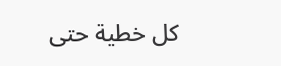كل خطية حتى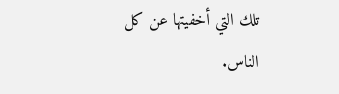تلك التي أخفيتها عن كل الناس.